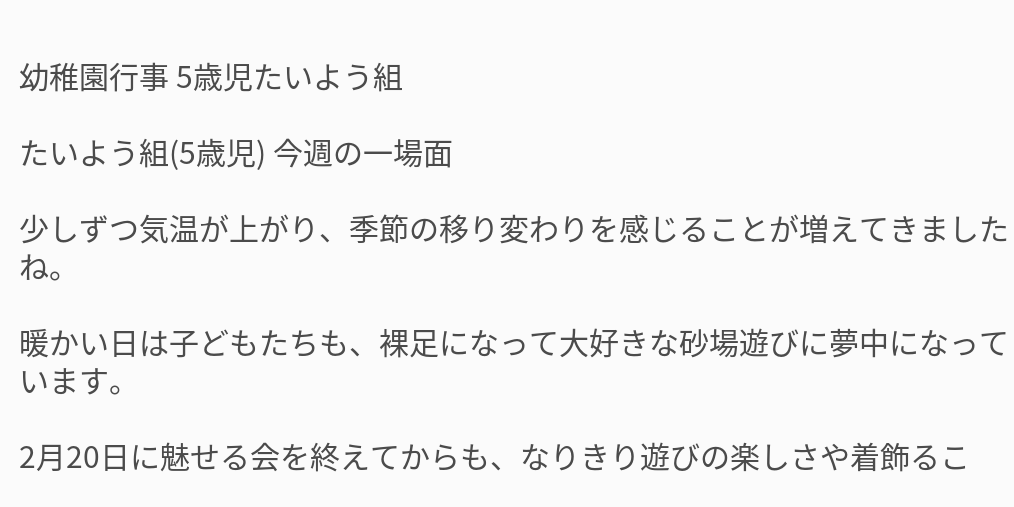幼稚園行事 5歳児たいよう組

たいよう組(5歳児) 今週の一場面

少しずつ気温が上がり、季節の移り変わりを感じることが増えてきましたね。

暖かい日は子どもたちも、裸足になって大好きな砂場遊びに夢中になっています。

2月20日に魅せる会を終えてからも、なりきり遊びの楽しさや着飾るこ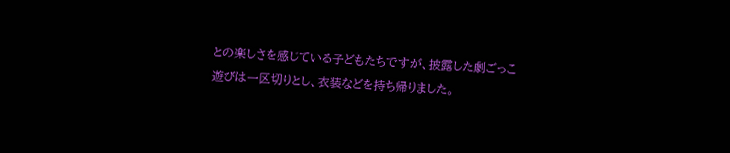との楽しさを感じている子どもたちですが、披露した劇ごっこ遊びは一区切りとし、衣装などを持ち帰りました。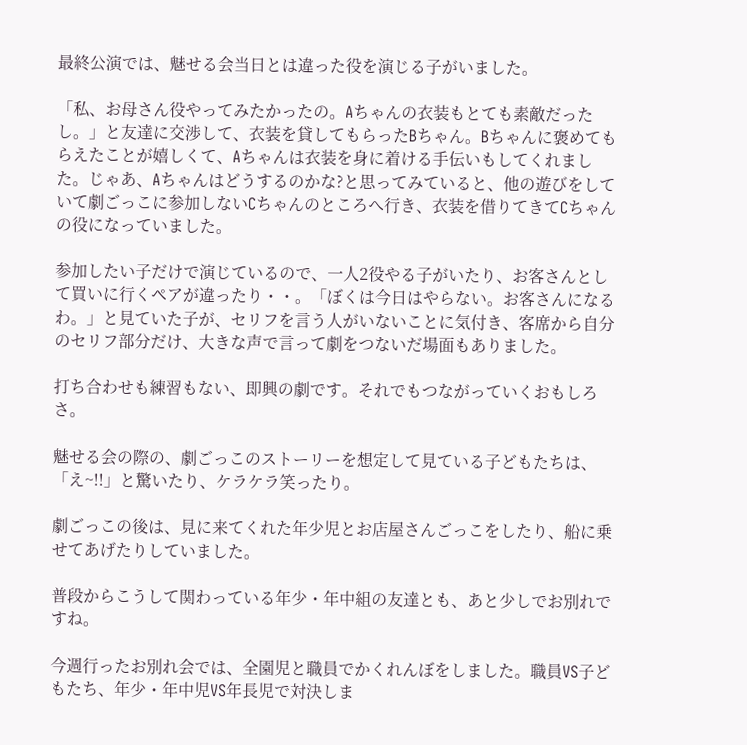最終公演では、魅せる会当日とは違った役を演じる子がいました。

「私、お母さん役やってみたかったの。Aちゃんの衣装もとても素敵だったし。」と友達に交渉して、衣装を貸してもらったBちゃん。Bちゃんに褒めてもらえたことが嬉しくて、Aちゃんは衣装を身に着ける手伝いもしてくれました。じゃあ、Aちゃんはどうするのかな?と思ってみていると、他の遊びをしていて劇ごっこに参加しないCちゃんのところへ行き、衣装を借りてきてCちゃんの役になっていました。

参加したい子だけで演じているので、一人2役やる子がいたり、お客さんとして買いに行くペアが違ったり・・。「ぼくは今日はやらない。お客さんになるわ。」と見ていた子が、セリフを言う人がいないことに気付き、客席から自分のセリフ部分だけ、大きな声で言って劇をつないだ場面もありました。

打ち合わせも練習もない、即興の劇です。それでもつながっていくおもしろさ。

魅せる会の際の、劇ごっこのストーリーを想定して見ている子どもたちは、「え~!!」と驚いたり、ケラケラ笑ったり。

劇ごっこの後は、見に来てくれた年少児とお店屋さんごっこをしたり、船に乗せてあげたりしていました。

普段からこうして関わっている年少・年中組の友達とも、あと少しでお別れですね。

今週行ったお別れ会では、全園児と職員でかくれんぼをしました。職員VS子どもたち、年少・年中児VS年長児で対決しま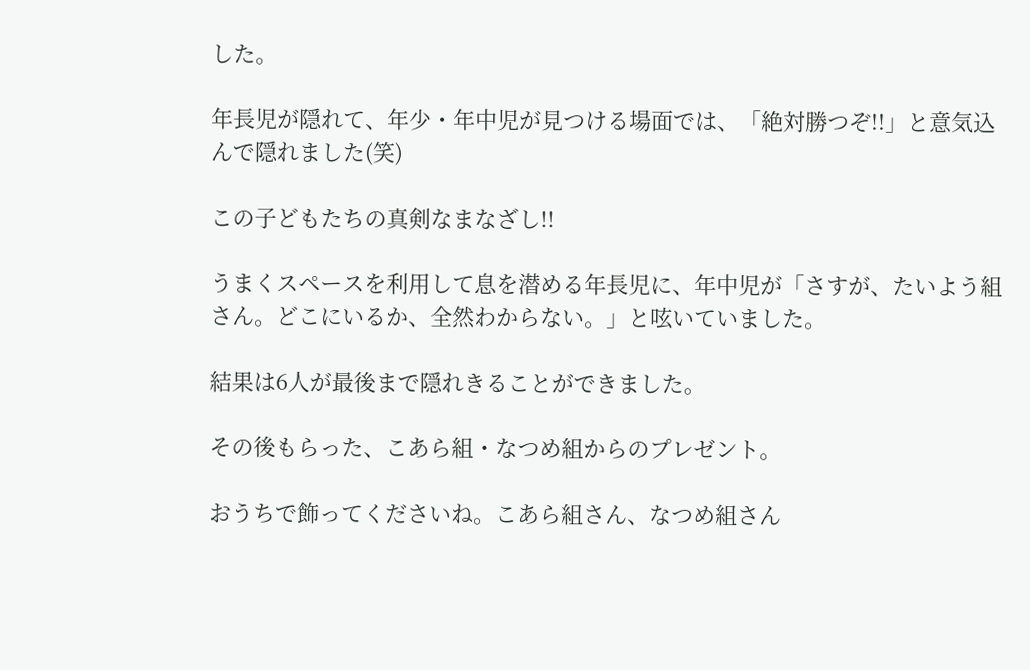した。

年長児が隠れて、年少・年中児が見つける場面では、「絶対勝つぞ!!」と意気込んで隠れました(笑)

この子どもたちの真剣なまなざし!!

うまくスペースを利用して息を潜める年長児に、年中児が「さすが、たいよう組さん。どこにいるか、全然わからない。」と呟いていました。

結果は6人が最後まで隠れきることができました。

その後もらった、こあら組・なつめ組からのプレゼント。

おうちで飾ってくださいね。こあら組さん、なつめ組さん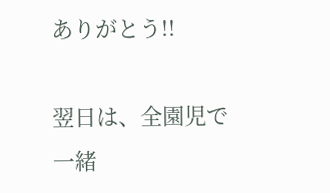ありがとう!!

翌日は、全園児で一緒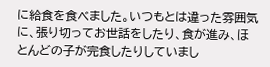に給食を食べました。いつもとは違った雰囲気に、張り切ってお世話をしたり、食が進み、ほとんどの子が完食したりしていまし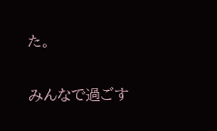た。

みんなで過ごす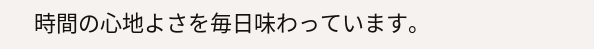時間の心地よさを毎日味わっています。